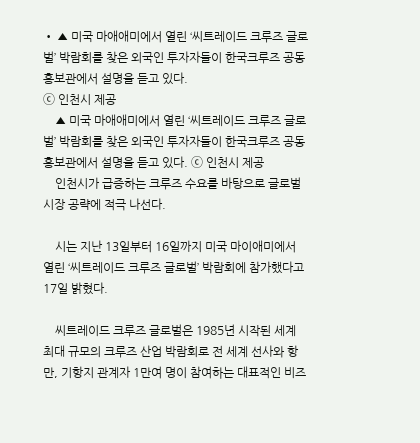• ▲ 미국 마애애미에서 열린 ‘씨트레이드 크루즈 글로벌’ 박람회를 찾은 외국인 투자자들이 한국크루즈 공동홍보관에서 설명을 듣고 있다.
ⓒ 인천시 제공
    ▲ 미국 마애애미에서 열린 ‘씨트레이드 크루즈 글로벌’ 박람회를 찾은 외국인 투자자들이 한국크루즈 공동홍보관에서 설명을 듣고 있다. ⓒ 인천시 제공
    인천시가 급증하는 크루즈 수요를 바탕으로 글로벌 시장 공략에 적극 나선다.

    시는 지난 13일부터 16일까지 미국 마이애미에서 열린 ‘씨트레이드 크루즈 글로벌’ 박람회에 참가했다고 17일 밝혔다.

    씨트레이드 크루즈 글로벌은 1985년 시작된 세계 최대 규모의 크루즈 산업 박람회로 전 세계 선사와 항만, 기항지 관계자 1만여 명이 참여하는 대표적인 비즈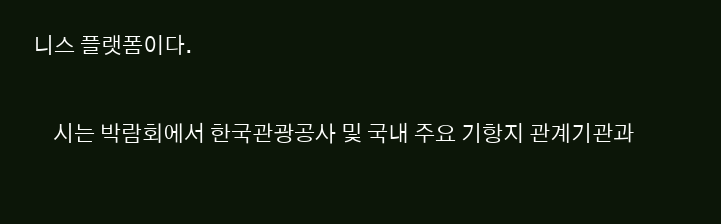니스 플랫폼이다.

    시는 박람회에서 한국관광공사 및 국내 주요 기항지 관계기관과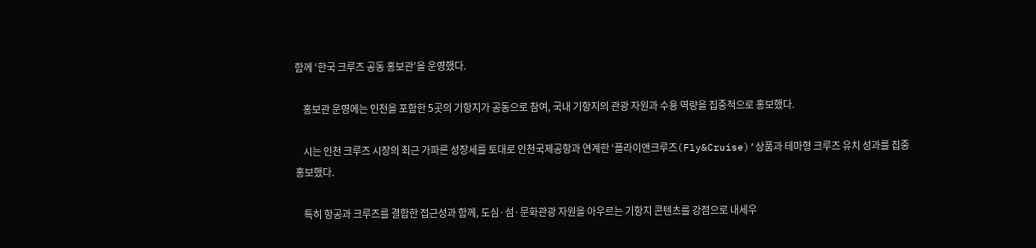함께 ‘한국 크루즈 공동 홍보관’을 운영했다.

    홍보관 운영에는 인천을 포함한 5곳의 기항지가 공동으로 참여, 국내 기항지의 관광 자원과 수용 역량을 집중적으로 홍보했다.

    시는 인천 크루즈 시장의 최근 가파른 성장세를 토대로 인천국제공항과 연계한 ‘플라이앤크루즈(Fly&Cruise)’상품과 테마형 크루즈 유치 성과를 집중 홍보했다.

    특히 항공과 크루즈를 결합한 접근성과 함께, 도심·섬·문화관광 자원을 아우르는 기항지 콘텐츠를 강점으로 내세우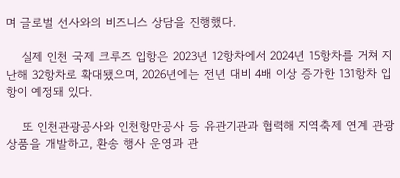며 글로벌 선사와의 비즈니스 상담을 진행했다.

    실제 인천 국제 크루즈 입항은 2023년 12항차에서 2024년 15항차를 거쳐 지난해 32항차로 확대됐으며, 2026년에는 전년 대비 4배 이상 증가한 131항차 입항이 예정돼 있다.

    또 인천관광공사와 인천항만공사 등 유관기관과 협력해 지역축제 연계 관광상품을 개발하고, 환송 행사 운영과 관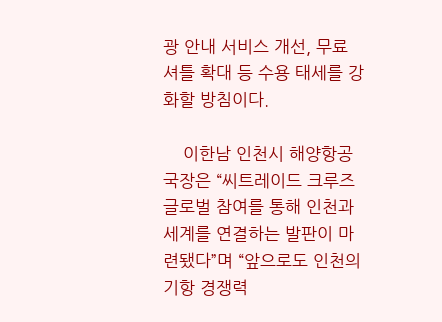광 안내 서비스 개선, 무료 셔틀 확대 등 수용 태세를 강화할 방침이다.

    이한남 인천시 해양항공국장은 “씨트레이드 크루즈 글로벌 참여를 통해 인천과 세계를 연결하는 발판이 마련됐다”며 “앞으로도 인천의 기항 경쟁력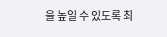을 높일 수 있도록 최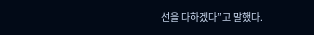선을 다하겠다”고 말했다.